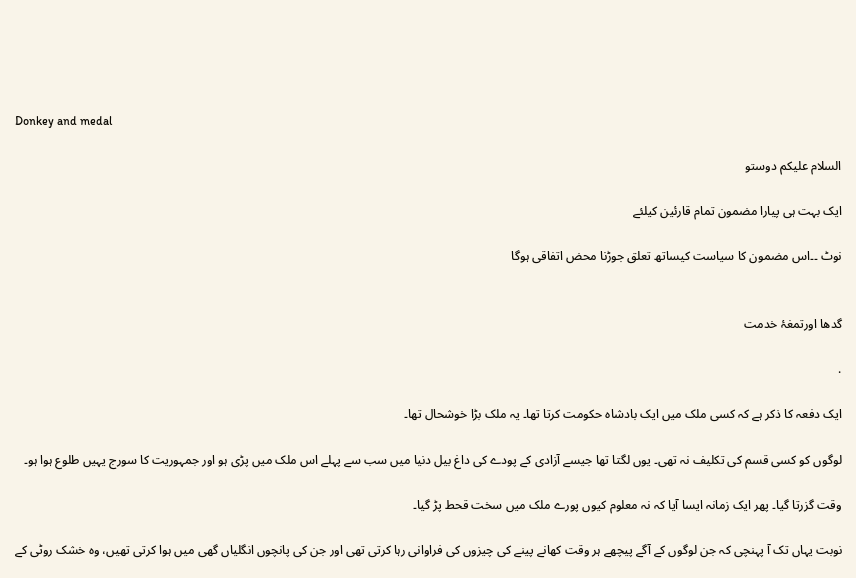Donkey and medal

السلام علیکم دوستو

ایک بہت ہی پیارا مضمون تمام قارئین کیلئے

نوٹ ۔۔اس مضمون کا سیاست کیساتھ تعلق جوڑنا محض اتفاقی ہوگا


گدھا اورتمغۂ خدمت

.

ایک دفعہ کا ذکر ہے کہ کسی ملک میں ایک بادشاہ حکومت کرتا تھا۔ یہ ملک بڑا خوشحال تھا۔

لوگوں کو کسی قسم کی تکلیف نہ تھی۔ یوں لگتا تھا جیسے آزادی کے پودے کی داغ بیل دنیا میں سب سے پہلے اس ملک میں پڑی ہو اور جمہوریت کا سورج یہیں طلوع ہوا ہو۔

وقت گزرتا گیا۔ پھر ایک زمانہ ایسا آیا کہ نہ معلوم کیوں پورے ملک میں سخت قحط پڑ گیا۔

نوبت یہاں تک آ پہنچی کہ جن لوگوں کے آگے پیچھے ہر وقت کھانے پینے کی چیزوں کی فراوانی رہا کرتی تھی اور جن کی پانچوں انگلیاں گھی میں ہوا کرتی تھیں، وہ خشک روٹی کے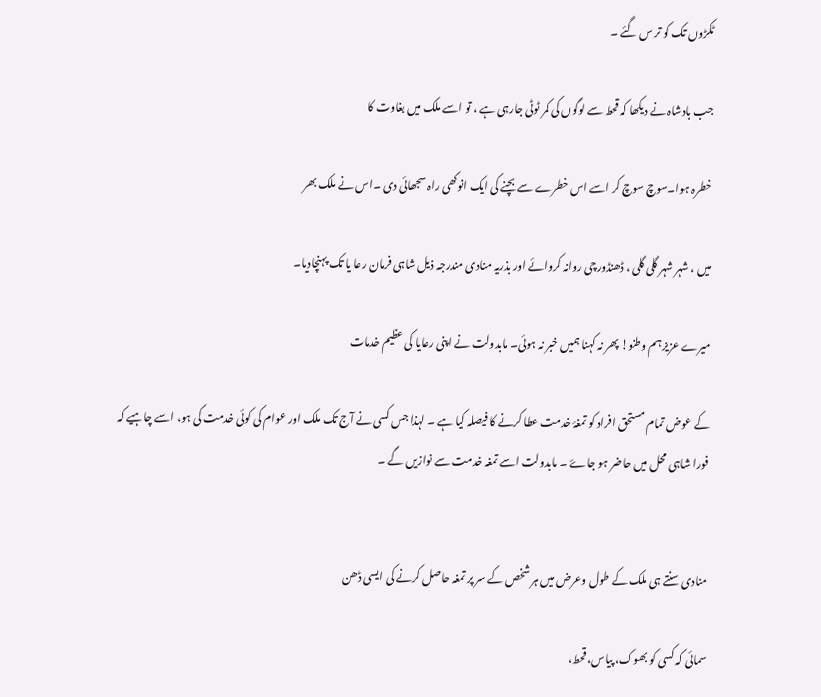ٹکڑوں تک کو تر س گئے ۔

جب بادشاہ نے دیکھا کہ قحط سے لوگوں کی کمر ٹوٹی جارہی ہے ، تو اسے ملک میں بغاوت کا

خطرہ ہوا۔سوچ سوچ کر اسے اس خطرے سے بچنے کی ایک انوکھی راہ سجھائی دی ۔اس نے ملک بھر

میں ، شہر شہر گلی گلی ، ڈھنڈورچی روانہ کروائے اور بذریہ منادی مندرجہ ذیل شاہی فرمان رعا یا تک پہنچادیا۔

میرے عزیز ہم وطنو! پھر نہ کہنا ہمیں خبر نہ ہوئی۔ مابدولت نے اپنی رعایا کی عظیم خدمات

کے عوض تمام مستحق افراد کو تمغۂ خدمت عطا کرنے کا فیصلہ کیا ہے ۔ لہذا جس کسی نے آج تک ملک اور عوام کی کوئی خدمت کی ہو، اسے چاہیے کہ فورا شاہی محل میں حاضر ہو جاۓ ۔ مابدولت اسے تمغہ خدمت سے نوازیں گے ۔


منادی سنتے ہی ملک کے طول وعرض میں ہر شخص کے سر پر تمغہ حاصل کرنے کی ایسی ڈھن

سمائی کہ کسی کو بھوک، پیاس، قحط،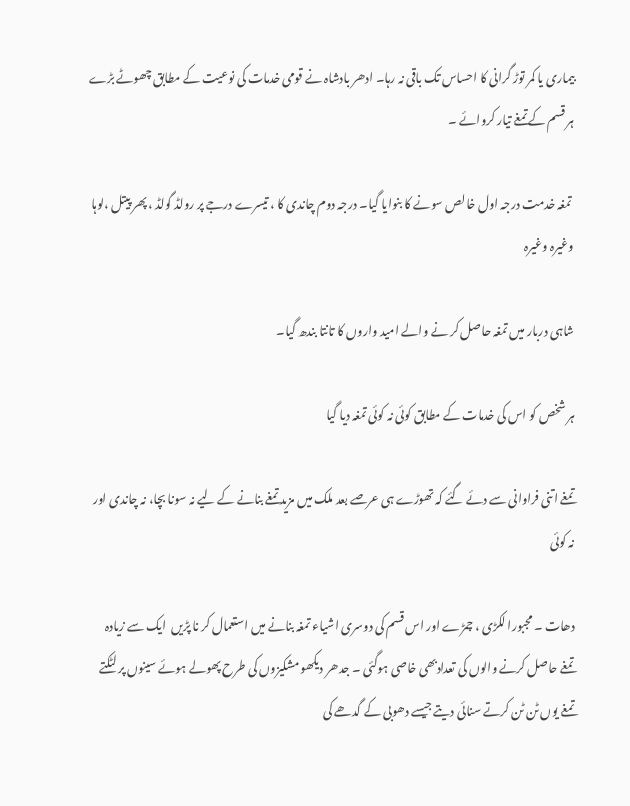بیماری یا کمر توڑ گرانی کا احساس تک باقی نہ رہا۔ ادھر بادشاہ نے قومی خدمات کی نوعیت کے مطابق چھوٹے بڑے ہر قسم کے تمغے تیار کروائے ۔

 تمغہ خدمت درجہ اول خالص سونے کا بنوایا گیا۔ درجہ دوم چاندی کا ، تیسرے درجے پر رولڈ گولڈ ، پھر پیتل ،لوہا وغیرہ وغیرہ

شاہی دربار میں تمغہ حاصل کر نے والے امید واروں کا تانتا بندھ گیا۔

ہر شخص کو اس کی خدمات کے مطابق کوئی نہ کوئی تمغہ دیا گیا

تمغے اتنی فراوانی سے دئے گئے کہ تھوڑے ہی عرصے بعد ملک میں مزید تمغے بنانے کے لیے نہ سونا بچا، نہ چاندی اور نہ کوئی

دھات ۔ مجبورا لکڑی ، چمڑے اور اس قسم کی دوسری اشیاء تمغہ بنانے میں استعمال کر نا پڑیں  ایک سے زیادہ تمغے حاصل کرنے والوں کی تعدادبھی خاصی ہوگئی ۔ جدھر دیکھو مشکیزوں کی طرح پھولے ہوئے سینوں پر لٹکتے تمغے یوں ٹن ٹن کرتے سنائی دیتے جیسے دھوبی کے گدھے کی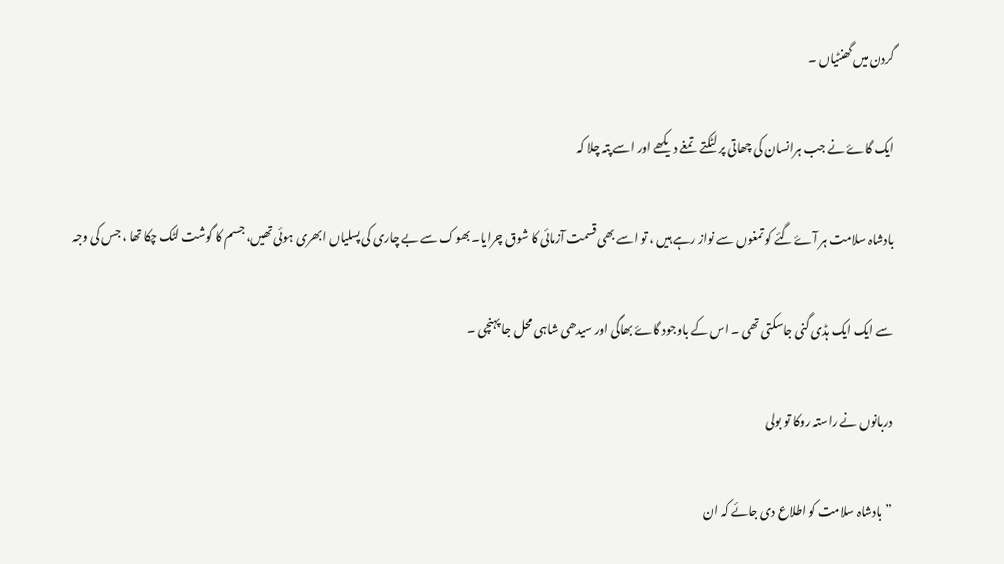گردن میں گھنٹیاں ۔

ایک گاۓ نے جب ہرانسان کی چھاتی پر لٹکتے   تمغے دیکھے اور اسے پتہ چلا کہ

بادشاہ سلامت ہر آۓ گئے کو تمغوں سے نواز رہے ہیں ، تو اسے بھی قسمت آزمائی کا شوق چرایا۔ بھوک سے بے چاری کی پسلیاں ابھری ہوئی تھیں، جسم کا گوشت لٹک چکا تھا ، جس کی وجہ

سے ایک ایک ہڈی گنی جاسکتی تھی ۔ اس کے باوجود گاۓ بھاگی اور سیدھی شاہی محل جا پہنچی ۔

دربانوں نے راستہ روکا تو بولی

”بادشاہ سلامت کو اطلاع دی جائے کہ ان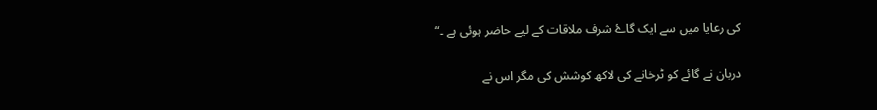کی رعایا میں سے ایک گاۓ شرف ملاقات کے لیے حاضر ہوئی ہے ۔“

دربان نے گائے کو ٹرخانے کی لاکھ کوشش کی مگر اس نے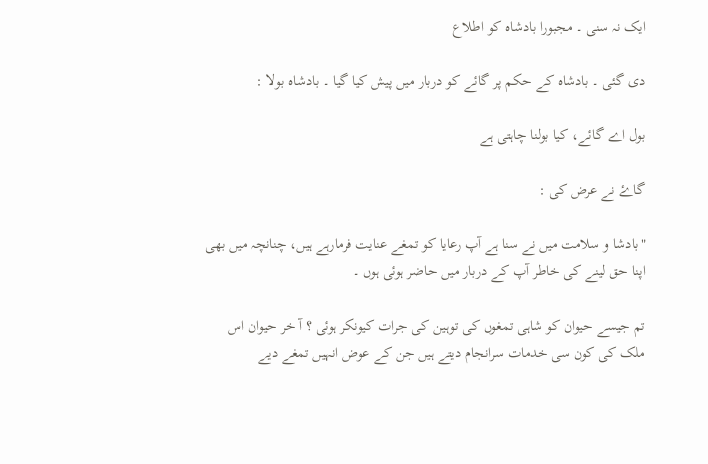ایک نہ سنی ۔ مجبورا بادشاہ کو اطلاع

دی گئی ۔ بادشاہ کے حکم پر گائے کو دربار میں پیش کیا گیا ۔ بادشاہ بولا :

بول اے گائے، کیا بولنا چاہتی ہے

گاۓ نے عرض کی :

"بادشا و سلامت میں نے سنا ہے آپ رعایا کو تمغے عنایت فرمارہے ہیں، چنانچہ میں بھی اپنا حق لینے کی خاطر آپ کے دربار میں حاضر ہوئی ہوں ۔

تم جیسے حیوان کو شاہی تمغوں کی توہین کی جرات کیونکر ہوئی ؟ آ خر حیوان اس ملک کی کون سی خدمات سرانجام دیتے ہیں جن کے عوض انہیں تمغے دیے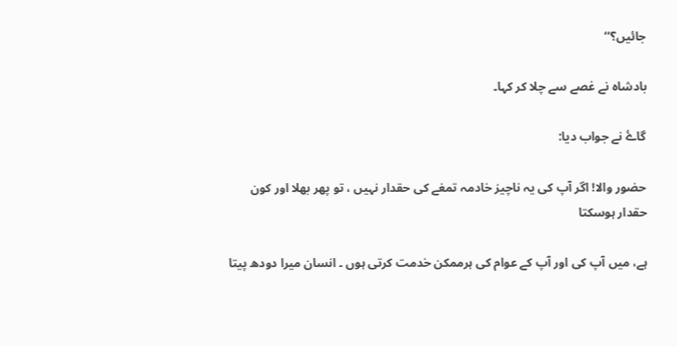جائیں؟‘‘

بادشاہ نے غصے سے چلا کر کہا۔

گاۓ نے جواب دیا:

حضور والا! اگر آپ کی یہ ناچیز خادمہ تمغے کی حقدار نہیں ، تو پھر بھلا اور کون حقدار ہوسکتا

ہے، میں آپ کی اور آپ کے عوام کی ہرممکن خدمت کرتی ہوں ۔ انسان میرا دودھ پیتا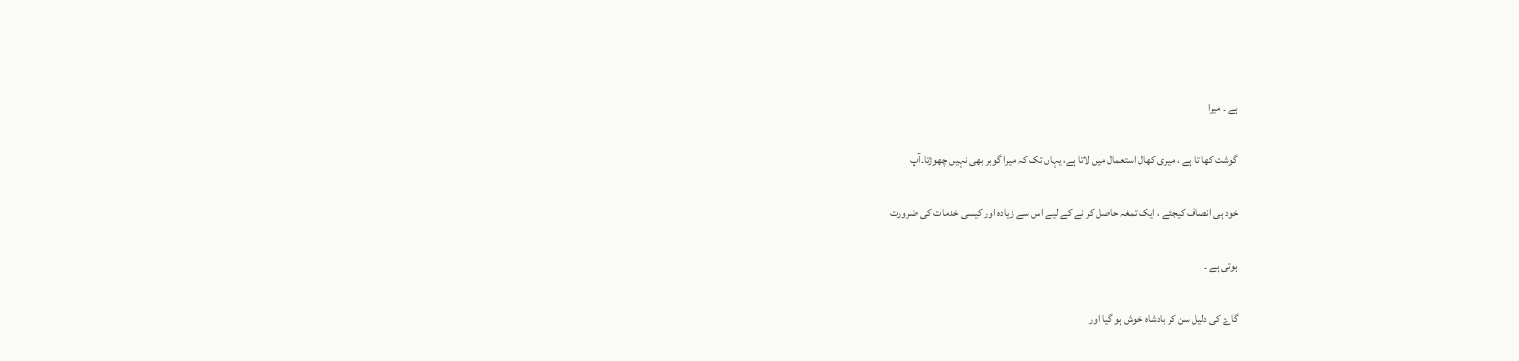ہے ۔ میرا

گوشت کھا تا ہے ، میری کھال استعمال میں لاتا ہے، یہاں تک کہ میرا گوبر بھی نہیں چھوڑتا۔آپ

خود ہی انصاف کیجئے ، ایک تمغہ حاصل کر نے کے لیے اس سے زیادہ اور کیسی خدمات کی ضرورت

ہوتی ہے ۔

گاۓ کی دلیل سن کر بادشاہ خوش ہو گیا اور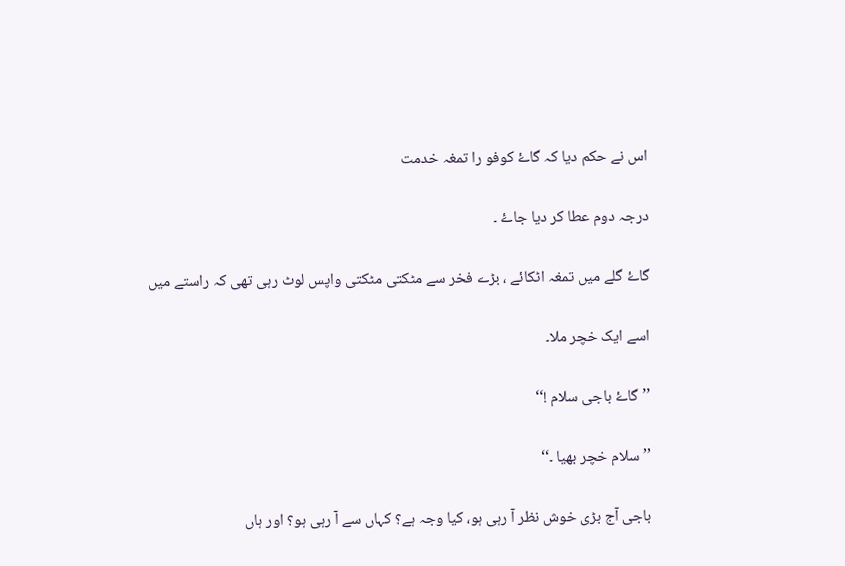اس نے حکم دیا کہ گاۓ کوفو را تمغہ خدمت

درجہ دوم عطا کر دیا جاۓ ۔

گاۓ گلے میں تمغہ اٹکائے ، بڑے فخر سے مٹکتی مٹکتی واپس لوٹ رہی تھی کہ راستے میں

اسے ایک خچر ملا۔

’’گاۓ باجی سلام !‘‘

’’سلام خچر بھیا ۔‘‘

باجی آج بڑی خوش نظر آ رہی ہو، کیا وجہ ہے؟ کہاں سے آ رہی ہو؟ اور ہاں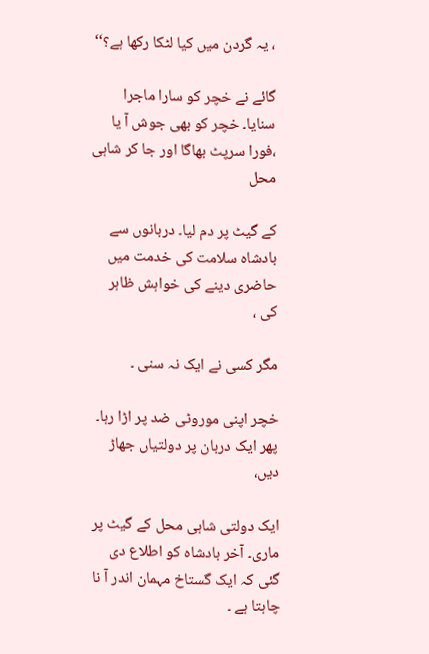، یہ گردن میں کیا لٹکا رکھا ہے؟‘‘

گائے نے خچر کو سارا ماجرا سنایا۔ خچر کو بھی جوش آ یا ،فورا سرپٹ بھاگا اور جا کر شاہی محل

کے گیٹ پر دم لیا۔ دربانوں سے بادشاہ سلامت کی خدمت میں حاضری دینے کی خواہش ظاہر کی ،

مگر کسی نے ایک نہ سنی ۔

خچر اپنی موروٹی ضد پر اڑا رہا۔ پھر ایک دربان پر دولتیاں جھاڑ دیں،

ایک دولتی شاہی محل کے گیٹ پر ماری۔ آخر بادشاہ کو اطلاع دی گئی کہ ایک گستاخ مہمان اندر آ نا چاہتا ہے ۔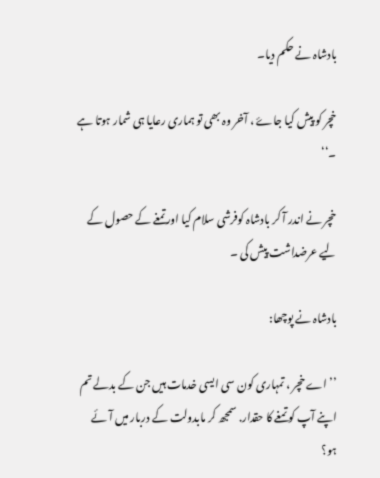بادشاہ نے حکم دیا۔

خچر کو پیش کیا جاۓ ، آخر وہ بھی تو ہماری رعایا ہی شمار ہوتا ہے ۔‘‘

خچر نے اندر آ کر بادشاہ کوفرشی سلام کیا اور تمغے کے حصول کے لیے عرضداشت پیش کی ۔

بادشاہ نے پوچھا:

’’اے خچر ، تمہاری کون سی ایسی خدمات ہیں جن کے بدلے تم اپنے آپ کو تمغے کا حقدار. سمجھ کر مابدولت کے دربار میں آئے ہو؟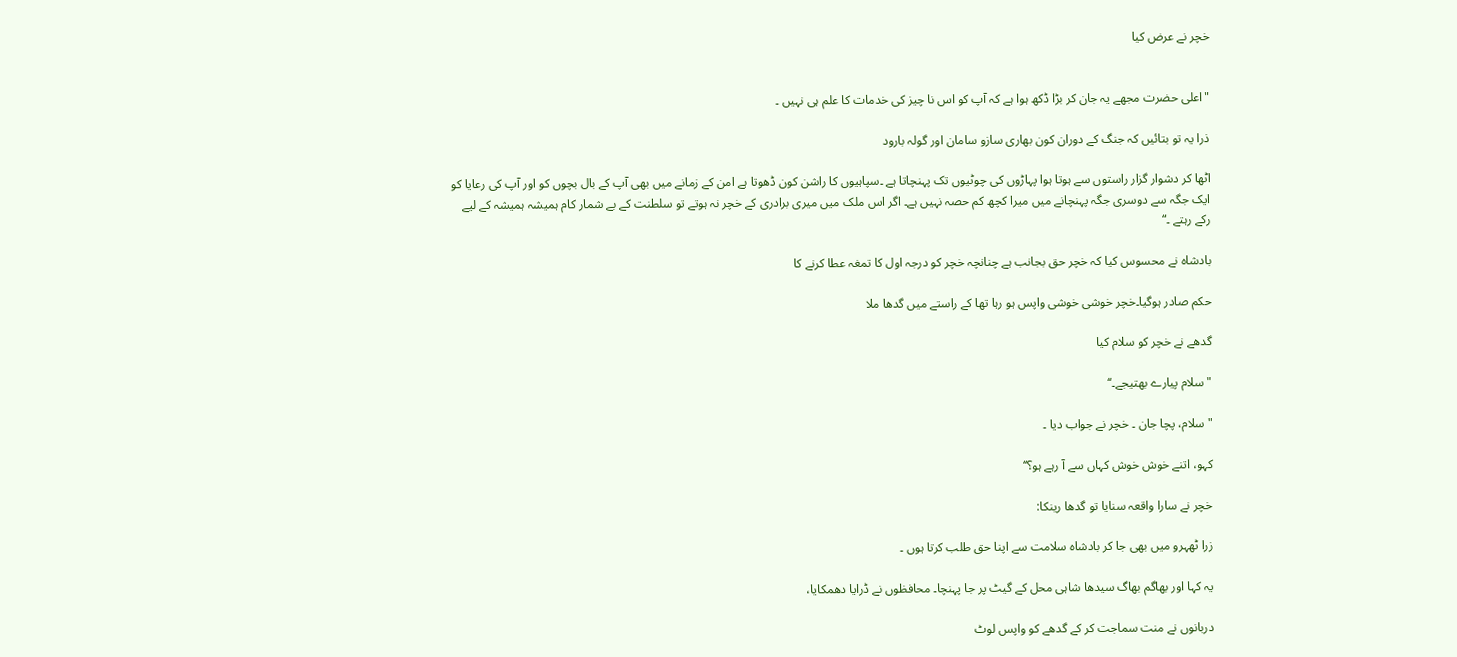خچر نے عرض کیا


"اعلی حضرت مجھے یہ جان کر بڑا ڈکھ ہوا ہے کہ آپ کو اس نا چیز کی خدمات کا علم ہی نہیں ۔

ذرا یہ تو بتائیں کہ جنگ کے دوران کون بھاری سازو سامان اور گولہ بارود

اٹھا کر دشوار گزار راستوں سے ہوتا ہوا پہاڑوں کی چوٹیوں تک پہنچاتا ہے ۔سپاہیوں کا راشن کون ڈھوتا ہے امن کے زمانے میں بھی آپ کے بال بچوں کو اور آپ کی رعایا کو ایک جگہ سے دوسری جگہ پہنچانے میں میرا کچھ کم حصہ نہیں ہے۔ اگر اس ملک میں میری برادری کے خچر نہ ہوتے تو سلطنت کے بے شمار کام ہمیشہ ہمیشہ کے لیے رکے رہتے ۔“

بادشاہ نے محسوس کیا کہ خچر حق بجانب ہے چنانچہ خچر کو درجہ اول کا تمغہ عطا کرنے کا

حکم صادر ہوگیا۔خچر خوشی خوشی واپس ہو رہا تھا کے راستے میں گدھا ملا

گدھے نے خچر کو سلام کیا

"سلام پیارے بھتیجے۔‘‘

"سلام، پچا جان ۔ خچر نے جواب دیا ۔

کہو، اتنے خوش خوش کہاں سے آ رہے ہو؟‘‘

خچر نے سارا واقعہ سنایا تو گدھا رینکا:

زرا ٹھہرو میں بھی جا کر بادشاہ سلامت سے اپنا حق طلب کرتا ہوں ۔

یہ کہا اور بھاگم بھاگ سیدھا شاہی محل کے گیٹ پر جا پہنچا۔ محافظوں نے ڈرایا دھمکایا،

دربانوں نے منت سماجت کر کے گدھے کو واپس لوٹ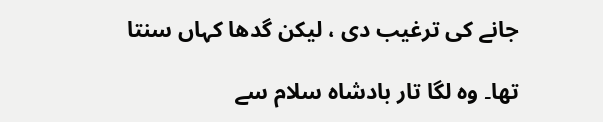جانے کی ترغیب دی ، لیکن گدھا کہاں سنتا

تھا۔ وہ لگا تار بادشاہ سلام سے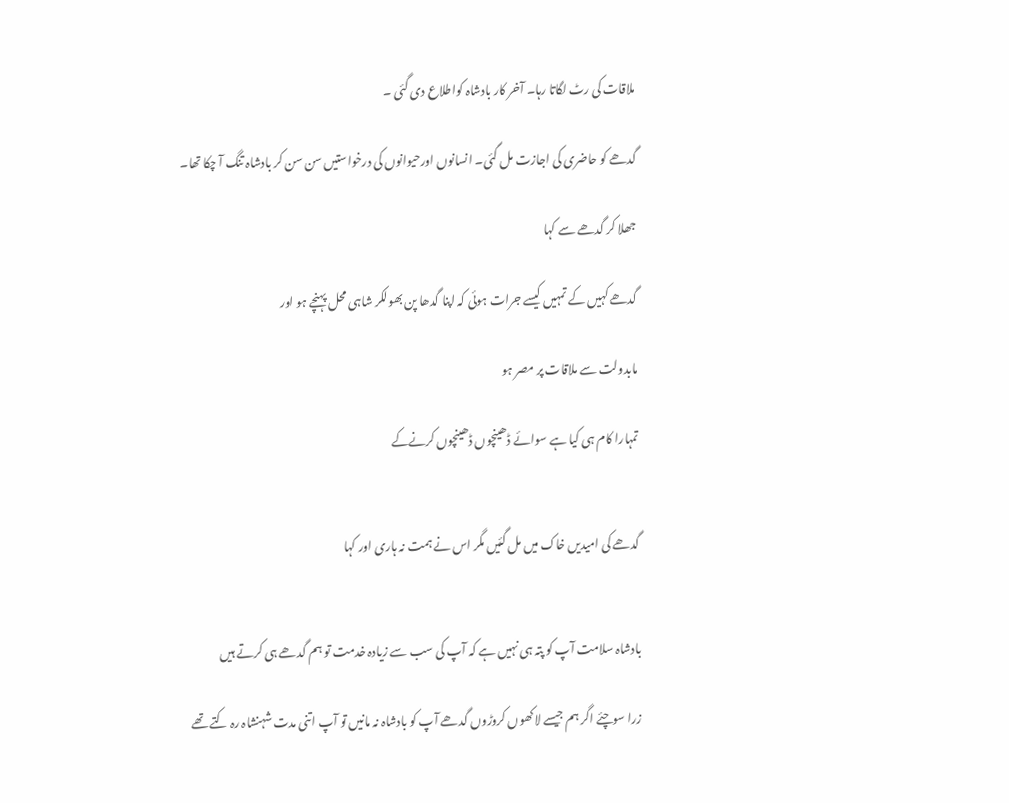ملاقات کی رٹ لگاتا رہا۔ آخر کار بادشاہ کواطلاع دی گئی ۔

گدھے کو حاضری کی اجازت مل گئی۔ انسانوں اورحیوانوں کی درخواستیں سن سن کر بادشاہ تنگ آ چکا تھا۔

جھلا کر گدھے سے کہا

گدھے کہیں کے تمہیں کیسے جرات ہوئی کہ اپنا گدھا پن بھولکر شاہی محل پہنچے ہو اور

مابدولت سے ملاقات پر مصر ہو

تمہارا کام ہی کیا ہے سوائے ڈھینچوں ڈھینچوں کرنےکے


گدھے کی امیدیں خاک میں مل گئیں مگر اس نے ہمت نہ ہاری اور کہا


بادشاہ سلامت آپ کو پتہ ہی نہیں ہے کہ آپ کی سب سے زیادہ خدمت تو ہم گدھے ہی کرتے ہیں

زرا سوچئے اگر ہم جیسے لاکھوں کروڑوں گدھے آپ کو بادشاہ نہ مانیں تو آپ اتنی مدت شہنشاہ رہ کتے تھے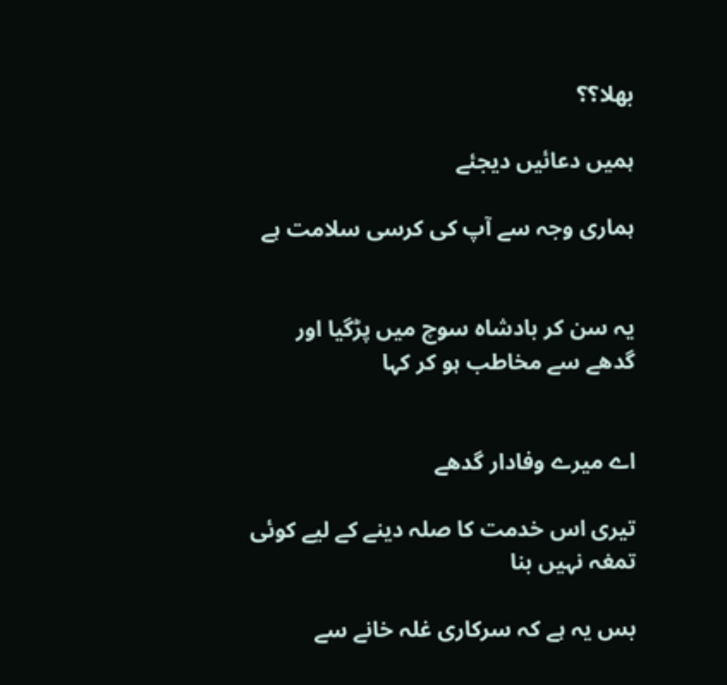بھلا؟؟

ہمیں دعائیں دیجئے

ہماری وجہ سے آپ کی کرسی سلامت ہے


یہ سن کر بادشاہ سوچ میں پڑگیا اور گدھے سے مخاطب ہو کر کہا


اے میرے وفادار گدھے

تیری اس خدمت کا صلہ دینے کے لیے کوئی تمغہ نہیں بنا

بس یہ ہے کہ سرکاری غلہ خانے سے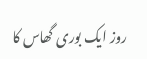روز ایک بوری گھاس کا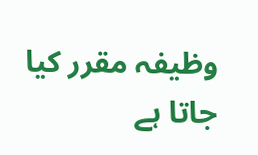وظیفہ مقرر کیا جاتا ہے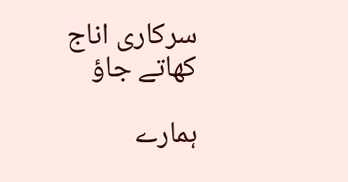سرکاری اناج کھاتے جاؤ

ہمارے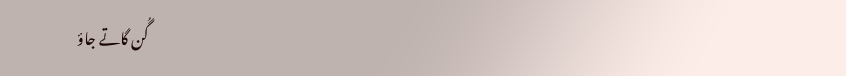گُن گاتے جاؤ